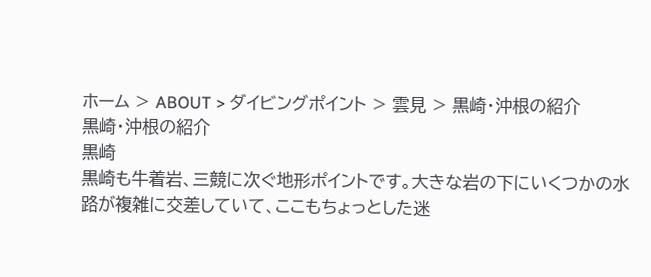ホーム > ABOUT > ダイビングポイント > 雲見 > 黒崎・沖根の紹介
黒崎・沖根の紹介
黒崎
黒崎も牛着岩、三競に次ぐ地形ポイントです。大きな岩の下にいくつかの水路が複雑に交差していて、ここもちょっとした迷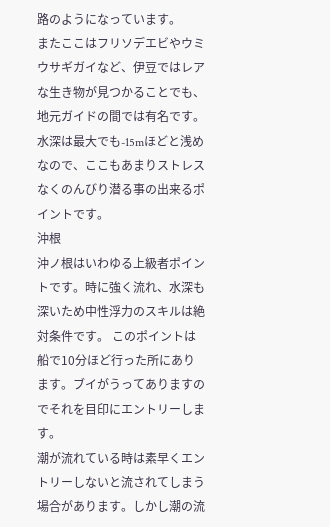路のようになっています。
またここはフリソデエビやウミウサギガイなど、伊豆ではレアな生き物が見つかることでも、地元ガイドの間では有名です。水深は最大でも-15mほどと浅めなので、ここもあまりストレスなくのんびり潜る事の出来るポイントです。
沖根
沖ノ根はいわゆる上級者ポイントです。時に強く流れ、水深も深いため中性浮力のスキルは絶対条件です。 このポイントは船で10分ほど行った所にあります。ブイがうってありますのでそれを目印にエントリーします。
潮が流れている時は素早くエントリーしないと流されてしまう場合があります。しかし潮の流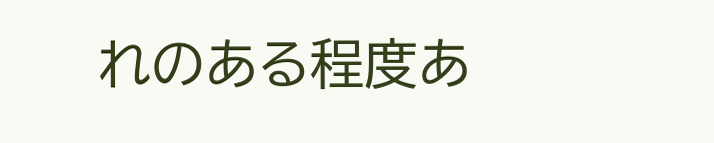れのある程度あ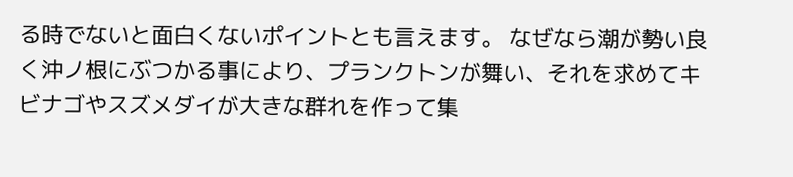る時でないと面白くないポイントとも言えます。 なぜなら潮が勢い良く沖ノ根にぶつかる事により、プランクトンが舞い、それを求めてキビナゴやスズメダイが大きな群れを作って集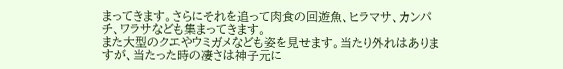まってきます。さらにそれを追って肉食の回遊魚、ヒラマサ、カンパチ、ワラサなども集まってきます。
また大型のクエやウミガメなども姿を見せます。当たり外れはありますが、当たった時の凄さは神子元に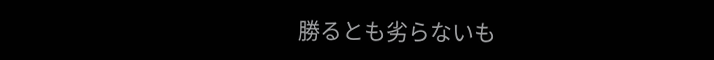勝るとも劣らないも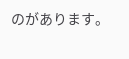のがあります。